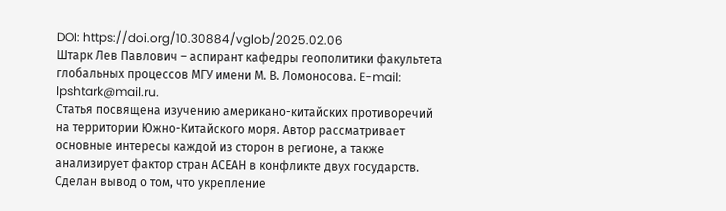DOI: https://doi.org/10.30884/vglob/2025.02.06
Штарк Лев Павлович – аспирант кафедры геополитики факультета глобальных процессов МГУ имени М. В. Ломоносова. E-mail: lpshtark@mail.ru.
Статья посвящена изучению американо-китайских противоречий на территории Южно-Китайского моря. Автор рассматривает основные интересы каждой из сторон в регионе, а также анализирует фактор стран АСЕАН в конфликте двух государств.
Сделан вывод о том, что укрепление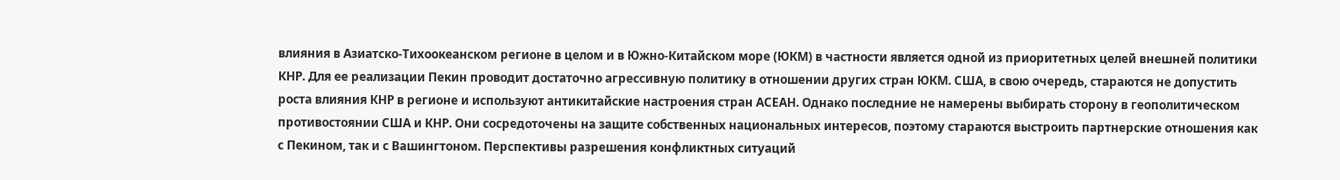влияния в Азиатско-Тихоокеанском регионе в целом и в Южно-Китайском море (ЮКМ) в частности является одной из приоритетных целей внешней политики КНР. Для ее реализации Пекин проводит достаточно агрессивную политику в отношении других стран ЮКМ. США, в свою очередь, стараются не допустить роста влияния КНР в регионе и используют антикитайские настроения стран АСЕАН. Однако последние не намерены выбирать сторону в геополитическом противостоянии США и КНР. Они сосредоточены на защите собственных национальных интересов, поэтому стараются выстроить партнерские отношения как с Пекином, так и с Вашингтоном. Перспективы разрешения конфликтных ситуаций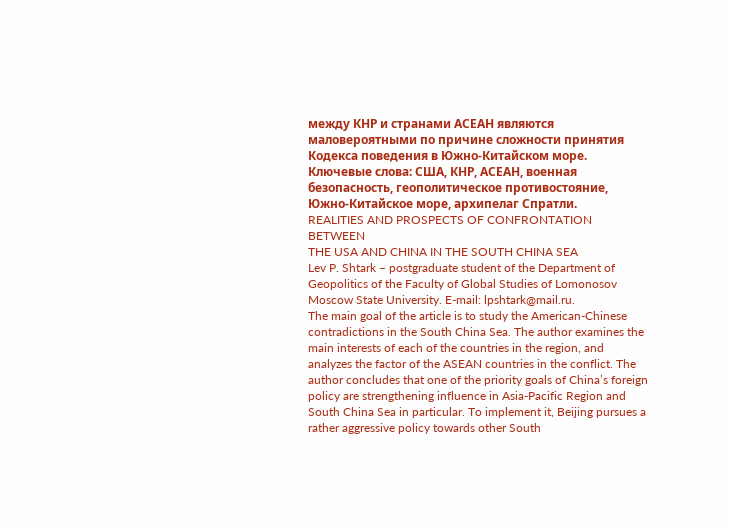между КНР и странами АСЕАН являются маловероятными по причине сложности принятия Кодекса поведения в Южно-Китайском море.
Ключевые слова: США, КНР, АСЕАН, военная безопасность, геополитическое противостояние, Южно-Китайское море, архипелаг Спратли.
REALITIES AND PROSPECTS OF CONFRONTATION BETWEEN
THE USA AND CHINA IN THE SOUTH CHINA SEA
Lev P. Shtark – postgraduate student of the Department of Geopolitics of the Faculty of Global Studies of Lomonosov Moscow State University. E-mail: lpshtark@mail.ru.
The main goal of the article is to study the American-Chinese contradictions in the South China Sea. The author examines the main interests of each of the countries in the region, and analyzes the factor of the ASEAN countries in the conflict. The author concludes that one of the priority goals of China’s foreign policy are strengthening influence in Asia-Pacific Region and South China Sea in particular. To implement it, Beijing pursues a rather aggressive policy towards other South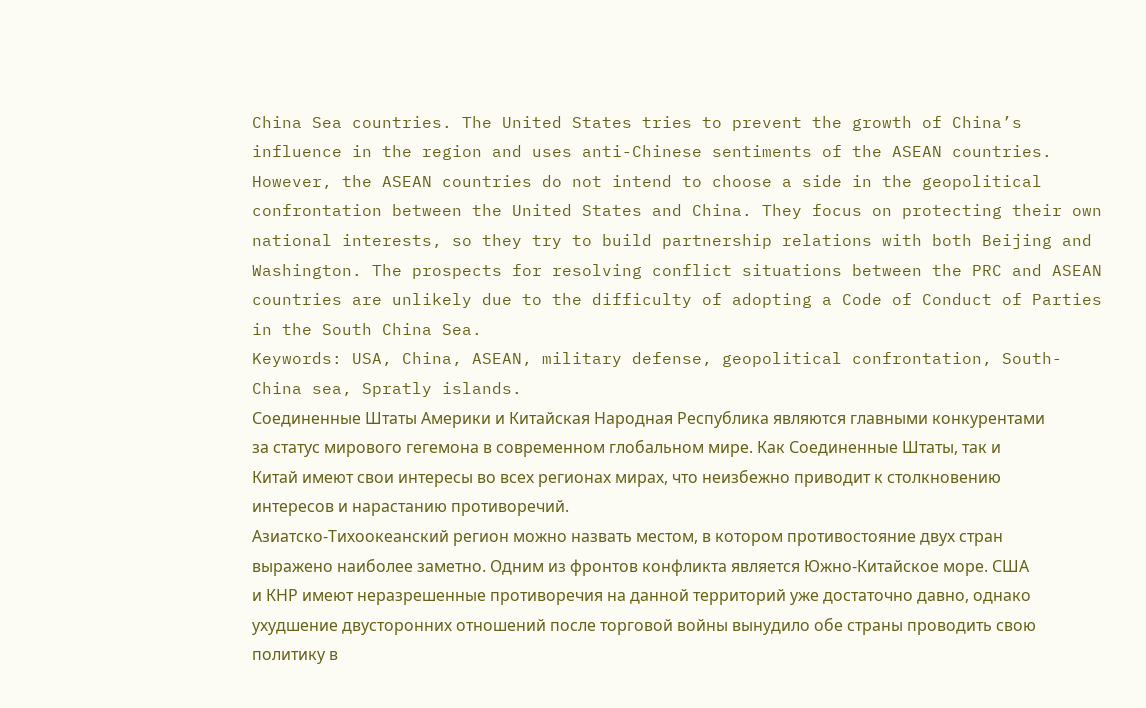China Sea countries. The United States tries to prevent the growth of China’s influence in the region and uses anti-Chinese sentiments of the ASEAN countries. However, the ASEAN countries do not intend to choose a side in the geopolitical confrontation between the United States and China. They focus on protecting their own national interests, so they try to build partnership relations with both Beijing and Washington. The prospects for resolving conflict situations between the PRC and ASEAN countries are unlikely due to the difficulty of adopting a Code of Conduct of Parties in the South China Sea.
Keywords: USA, China, ASEAN, military defense, geopolitical confrontation, South-China sea, Spratly islands.
Соединенные Штаты Америки и Китайская Народная Республика являются главными конкурентами за статус мирового гегемона в современном глобальном мире. Как Соединенные Штаты, так и Китай имеют свои интересы во всех регионах мирах, что неизбежно приводит к столкновению интересов и нарастанию противоречий.
Азиатско-Тихоокеанский регион можно назвать местом, в котором противостояние двух стран выражено наиболее заметно. Одним из фронтов конфликта является Южно-Китайское море. США и КНР имеют неразрешенные противоречия на данной территорий уже достаточно давно, однако ухудшение двусторонних отношений после торговой войны вынудило обе страны проводить свою политику в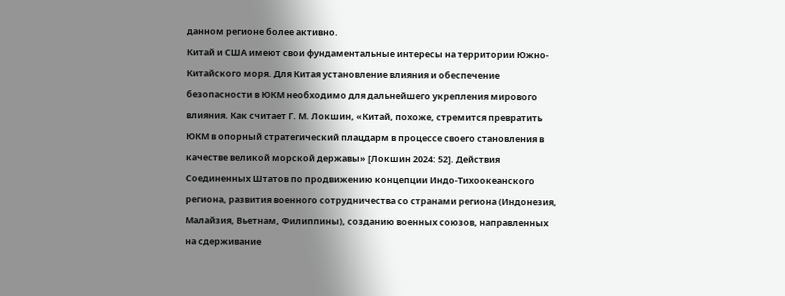данном регионе более активно.
Китай и США имеют свои фундаментальные интересы на территории Южно-Китайского моря. Для Китая установление влияния и обеспечение безопасности в ЮКМ необходимо для дальнейшего укрепления мирового влияния. Как считает Г. М. Локшин, «Китай, похоже, стремится превратить ЮКМ в опорный стратегический плацдарм в процессе своего становления в качестве великой морской державы» [Локшин 2024: 52]. Действия Соединенных Штатов по продвижению концепции Индо-Тихоокеанского региона, развития военного сотрудничества со странами региона (Индонезия, Малайзия, Вьетнам, Филиппины), созданию военных союзов, направленных на сдерживание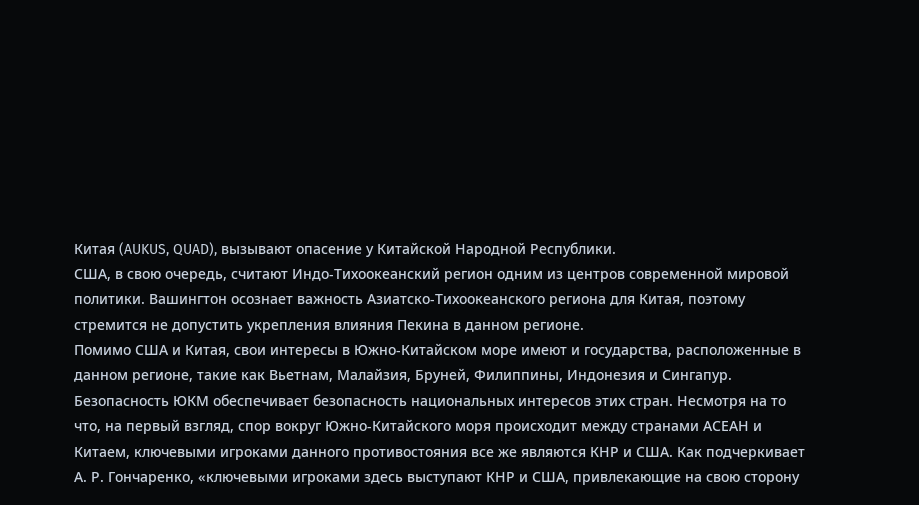Китая (AUKUS, QUAD), вызывают опасение у Китайской Народной Республики.
США, в свою очередь, считают Индо-Тихоокеанский регион одним из центров современной мировой политики. Вашингтон осознает важность Азиатско-Тихоокеанского региона для Китая, поэтому стремится не допустить укрепления влияния Пекина в данном регионе.
Помимо США и Китая, свои интересы в Южно-Китайском море имеют и государства, расположенные в данном регионе, такие как Вьетнам, Малайзия, Бруней, Филиппины, Индонезия и Сингапур. Безопасность ЮКМ обеспечивает безопасность национальных интересов этих стран. Несмотря на то что, на первый взгляд, спор вокруг Южно-Китайского моря происходит между странами АСЕАН и Китаем, ключевыми игроками данного противостояния все же являются КНР и США. Как подчеркивает А. Р. Гончаренко, «ключевыми игроками здесь выступают КНР и США, привлекающие на свою сторону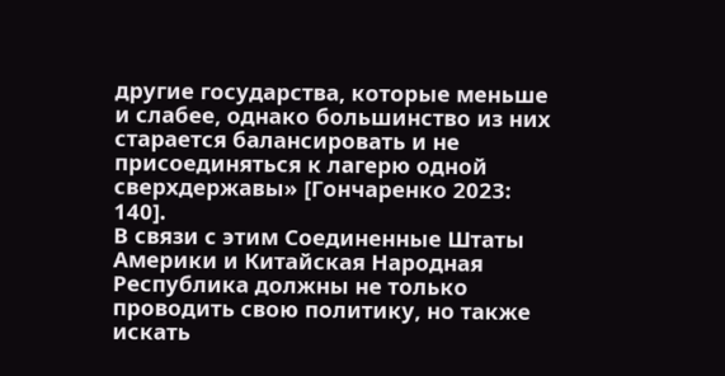другие государства, которые меньше и слабее, однако большинство из них старается балансировать и не присоединяться к лагерю одной сверхдержавы» [Гончаренко 2023: 140].
В связи с этим Соединенные Штаты Америки и Китайская Народная Республика должны не только проводить свою политику, но также искать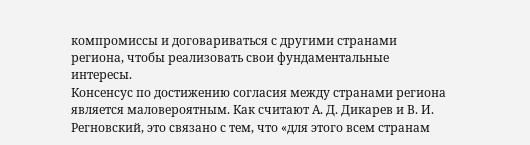компромиссы и договариваться с другими странами региона, чтобы реализовать свои фундаментальные интересы.
Консенсус по достижению согласия между странами региона является маловероятным. Как считают А. Д. Дикарев и В. И. Регновский, это связано с тем, что «для этого всем странам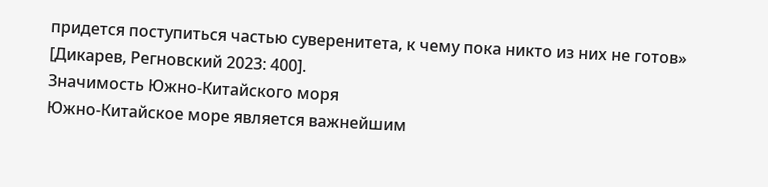придется поступиться частью суверенитета, к чему пока никто из них не готов» [Дикарев, Регновский 2023: 400].
Значимость Южно-Китайского моря
Южно-Китайское море является важнейшим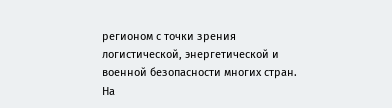регионом с точки зрения логистической, энергетической и военной безопасности многих стран.
На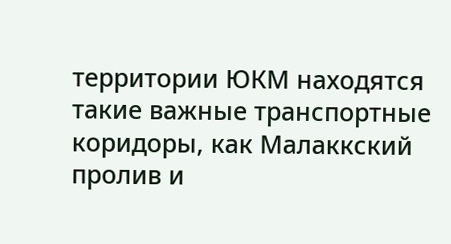территории ЮКМ находятся такие важные транспортные коридоры, как Малаккский пролив и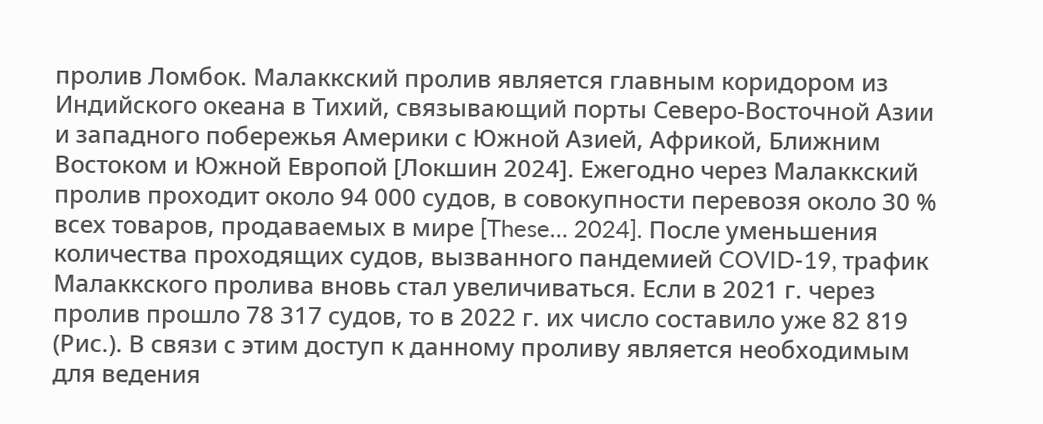пролив Ломбок. Малаккский пролив является главным коридором из Индийского океана в Тихий, связывающий порты Северо-Восточной Азии и западного побережья Америки с Южной Азией, Африкой, Ближним Востоком и Южной Европой [Локшин 2024]. Ежегодно через Малаккский пролив проходит около 94 000 судов, в совокупности перевозя около 30 % всех товаров, продаваемых в мире [These… 2024]. После уменьшения количества проходящих судов, вызванного пандемией COVID-19, трафик Малаккского пролива вновь стал увеличиваться. Если в 2021 г. через пролив прошло 78 317 судов, то в 2022 г. их число составило уже 82 819 (Рис.). В связи с этим доступ к данному проливу является необходимым для ведения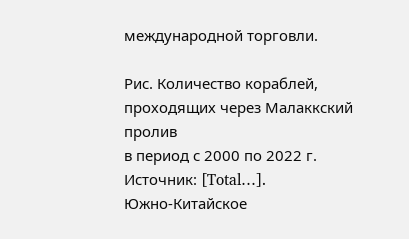международной торговли.

Рис. Количество кораблей, проходящих через Малаккский пролив
в период с 2000 по 2022 г.
Источник: [Total…].
Южно-Китайское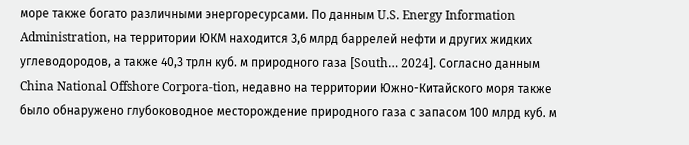море также богато различными энергоресурсами. По данным U.S. Energy Information Administration, на территории ЮКМ находится 3,6 млрд баррелей нефти и других жидких углеводородов, а также 40,3 трлн куб. м природного газа [South… 2024]. Согласно данным China National Offshore Corpora-tion, недавно на территории Южно-Китайского моря также было обнаружено глубоководное месторождение природного газа с запасом 100 млрд куб. м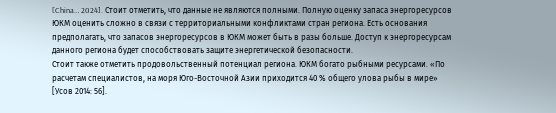[China… 2024]. Стоит отметить, что данные не являются полными. Полную оценку запаса энергоресурсов ЮКМ оценить сложно в связи с территориальными конфликтами стран региона. Есть основания предполагать, что запасов энергоресурсов в ЮКМ может быть в разы больше. Доступ к энергоресурсам данного региона будет способствовать защите энергетической безопасности.
Стоит также отметить продовольственный потенциал региона. ЮКМ богато рыбными ресурсами. «По расчетам специалистов, на моря Юго-Восточной Азии приходится 40 % общего улова рыбы в мире» [Усов 2014: 56].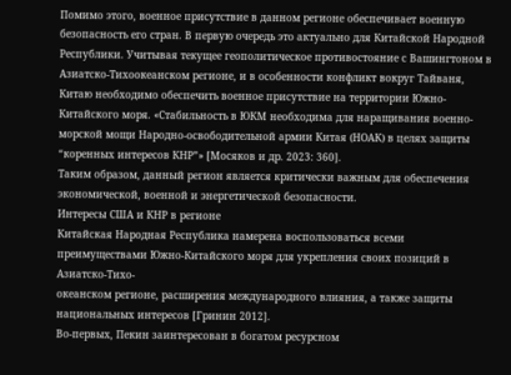Помимо этого, военное присутствие в данном регионе обеспечивает военную безопасность его стран. В первую очередь это актуально для Китайской Народной Республики. Учитывая текущее геополитическое противостояние с Вашингтоном в Азиатско-Тихоокеанском регионе, и в особенности конфликт вокруг Тайваня, Китаю необходимо обеспечить военное присутствие на территории Южно-Китайского моря. «Стабильность в ЮКМ необходима для наращивания военно-морской мощи Народно-освободительной армии Китая (НОАК) в целях защиты “коренных интересов КНР”» [Мосяков и др. 2023: 360].
Таким образом, данный регион является критически важным для обеспечения экономической, военной и энергетической безопасности.
Интересы США и КНР в регионе
Китайская Народная Республика намерена воспользоваться всеми преимуществами Южно-Китайского моря для укрепления своих позиций в Азиатско-Тихо-
океанском регионе, расширения международного влияния, а также защиты национальных интересов [Гринин 2012].
Во-первых, Пекин заинтересован в богатом ресурсном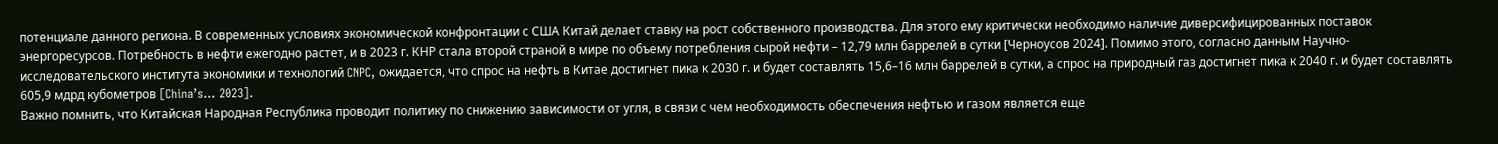потенциале данного региона. В современных условиях экономической конфронтации с США Китай делает ставку на рост собственного производства. Для этого ему критически необходимо наличие диверсифицированных поставок энергоресурсов. Потребность в нефти ежегодно растет, и в 2023 г. КНР стала второй страной в мире по объему потребления сырой нефти – 12,79 млн баррелей в сутки [Черноусов 2024]. Помимо этого, согласно данным Научно-исследовательского института экономики и технологий CNPC, ожидается, что спрос на нефть в Китае достигнет пика к 2030 г. и будет составлять 15,6–16 млн баррелей в сутки, а спрос на природный газ достигнет пика к 2040 г. и будет составлять 605,9 мдрд кубометров [China’s... 2023].
Важно помнить, что Китайская Народная Республика проводит политику по снижению зависимости от угля, в связи с чем необходимость обеспечения нефтью и газом является еще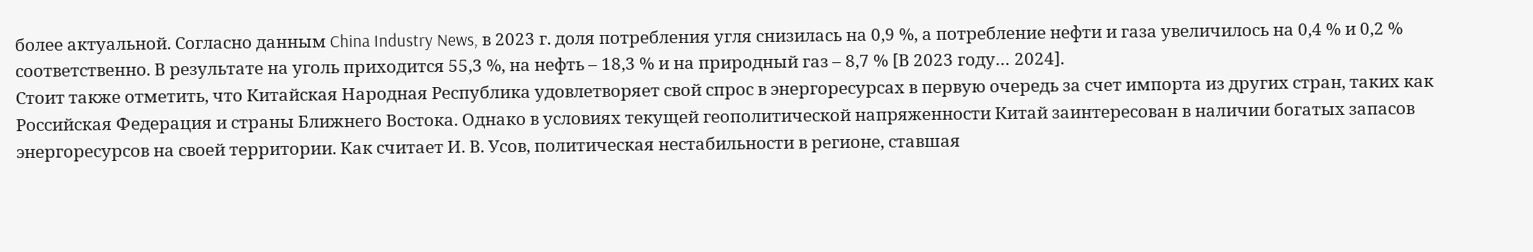более актуальной. Согласно данным China Industry News, в 2023 г. доля потребления угля снизилась на 0,9 %, а потребление нефти и газа увеличилось на 0,4 % и 0,2 % соответственно. В результате на уголь приходится 55,3 %, на нефть – 18,3 % и на природный газ – 8,7 % [В 2023 году… 2024].
Стоит также отметить, что Китайская Народная Республика удовлетворяет свой спрос в энергоресурсах в первую очередь за счет импорта из других стран, таких как Российская Федерация и страны Ближнего Востока. Однако в условиях текущей геополитической напряженности Китай заинтересован в наличии богатых запасов энергоресурсов на своей территории. Как считает И. В. Усов, политическая нестабильности в регионе, ставшая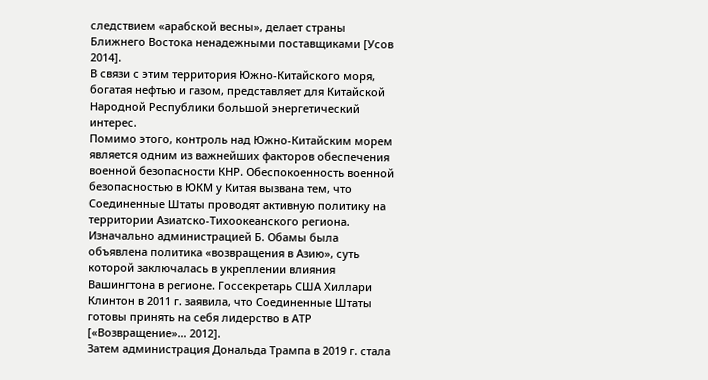следствием «арабской весны», делает страны Ближнего Востока ненадежными поставщиками [Усов 2014].
В связи с этим территория Южно-Китайского моря, богатая нефтью и газом, представляет для Китайской Народной Республики большой энергетический интерес.
Помимо этого, контроль над Южно-Китайским морем является одним из важнейших факторов обеспечения военной безопасности КНР. Обеспокоенность военной безопасностью в ЮКМ у Китая вызвана тем, что Соединенные Штаты проводят активную политику на территории Азиатско-Тихоокеанского региона. Изначально администрацией Б. Обамы была объявлена политика «возвращения в Азию», суть которой заключалась в укреплении влияния Вашингтона в регионе. Госсекретарь США Хиллари Клинтон в 2011 г. заявила, что Соединенные Штаты готовы принять на себя лидерство в АТР [«Возвращение»… 2012].
Затем администрация Дональда Трампа в 2019 г. стала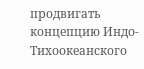продвигать концепцию Индо-Тихоокеанского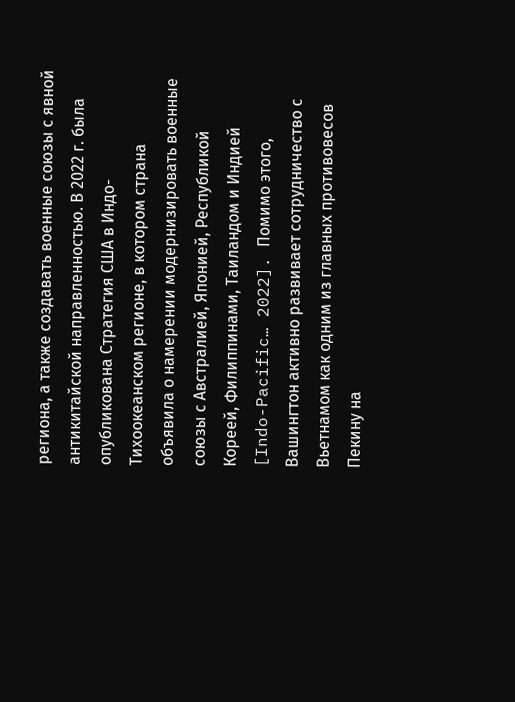региона, а также создавать военные союзы с явной антикитайской направленностью. В 2022 г. была опубликована Стратегия США в Индо-Тихоокеанском регионе, в котором страна объявила о намерении модернизировать военные союзы с Австралией, Японией, Республикой Кореей, Филиппинами, Таиландом и Индией [Indo-Pacific… 2022]. Помимо этого, Вашингтон активно развивает сотрудничество с Вьетнамом как одним из главных противовесов Пекину на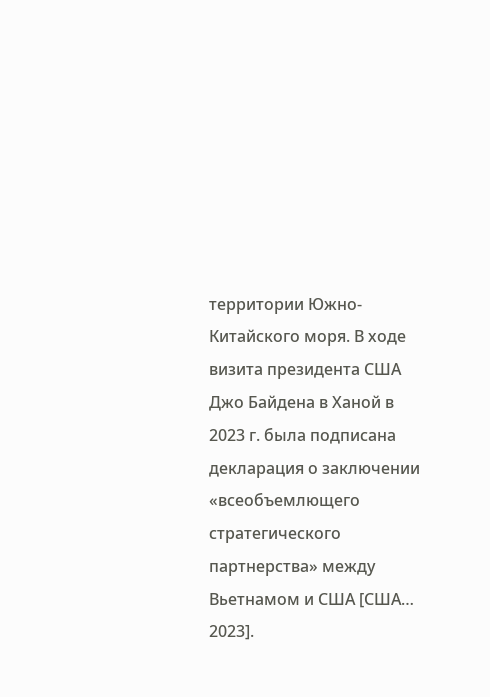территории Южно-Китайского моря. В ходе визита президента США Джо Байдена в Ханой в 2023 г. была подписана декларация о заключении «всеобъемлющего стратегического партнерства» между Вьетнамом и США [США… 2023].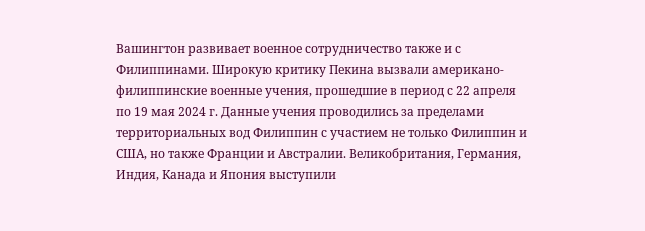Вашингтон развивает военное сотрудничество также и с Филиппинами. Широкую критику Пекина вызвали американо-филиппинские военные учения, прошедшие в период с 22 апреля по 19 мая 2024 г. Данные учения проводились за пределами территориальных вод Филиппин с участием не только Филиппин и США, но также Франции и Австралии. Великобритания, Германия, Индия, Канада и Япония выступили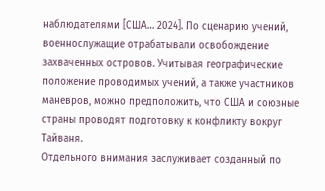наблюдателями [США… 2024]. По сценарию учений, военнослужащие отрабатывали освобождение захваченных островов. Учитывая географические положение проводимых учений, а также участников маневров, можно предположить, что США и союзные страны проводят подготовку к конфликту вокруг Тайваня.
Отдельного внимания заслуживает созданный по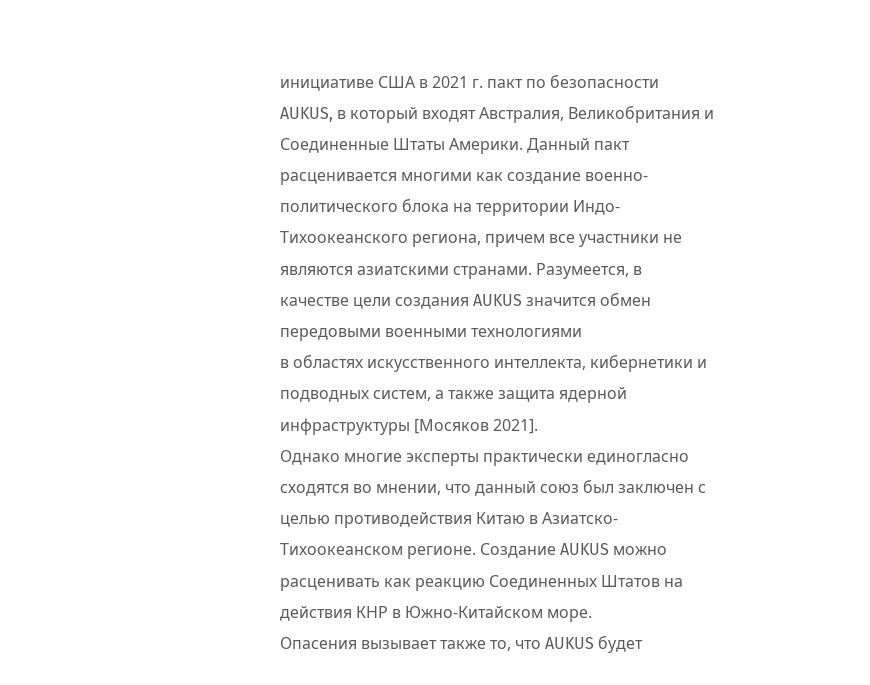инициативе США в 2021 г. пакт по безопасности AUKUS, в который входят Австралия, Великобритания и Соединенные Штаты Америки. Данный пакт расценивается многими как создание военно-политического блока на территории Индо-Тихоокеанского региона, причем все участники не являются азиатскими странами. Разумеется, в качестве цели создания AUKUS значится обмен передовыми военными технологиями
в областях искусственного интеллекта, кибернетики и подводных систем, а также защита ядерной инфраструктуры [Мосяков 2021].
Однако многие эксперты практически единогласно сходятся во мнении, что данный союз был заключен с целью противодействия Китаю в Азиатско-Тихоокеанском регионе. Создание AUKUS можно расценивать как реакцию Соединенных Штатов на действия КНР в Южно-Китайском море.
Опасения вызывает также то, что AUKUS будет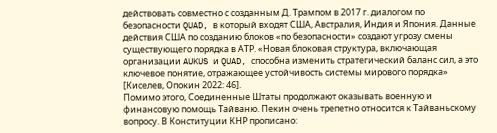действовать совместно с созданным Д. Трампом в 2017 г. диалогом по безопасности QUAD, в который входят США, Австралия, Индия и Япония. Данные действия США по созданию блоков «по безопасности» создают угрозу смены существующего порядка в АТР. «Новая блоковая структура, включающая организации AUKUS и QUAD, способна изменить стратегический баланс сил, а это ключевое понятие, отражающее устойчивость системы мирового порядка» [Киселев, Опокин 2022: 46].
Помимо этого, Соединенные Штаты продолжают оказывать военную и финансовую помощь Тайваню. Пекин очень трепетно относится к Тайваньскому вопросу. В Конституции КНР прописано: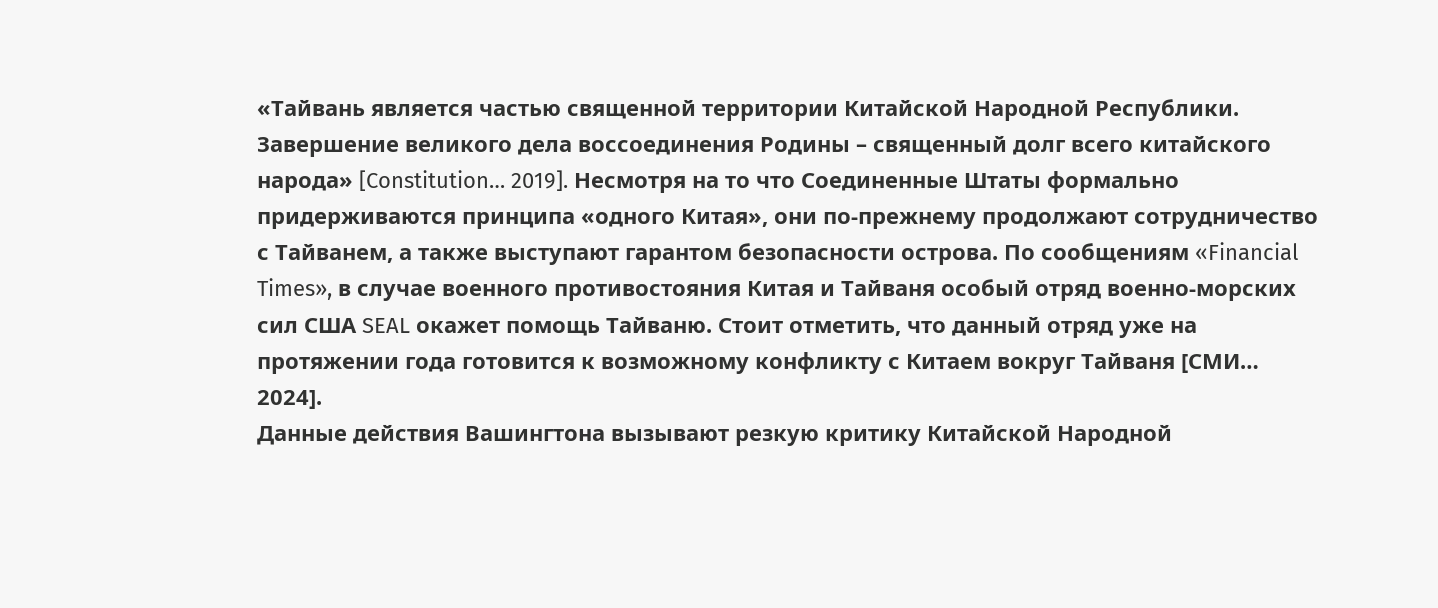«Тайвань является частью священной территории Китайской Народной Республики. Завершение великого дела воссоединения Родины – священный долг всего китайского народа» [Constitution… 2019]. Несмотря на то что Соединенные Штаты формально придерживаются принципа «одного Китая», они по-прежнему продолжают сотрудничество с Тайванем, а также выступают гарантом безопасности острова. По сообщениям «Financial Times», в случае военного противостояния Китая и Тайваня особый отряд военно-морских сил США SEAL окажет помощь Тайваню. Стоит отметить, что данный отряд уже на протяжении года готовится к возможному конфликту с Китаем вокруг Тайваня [СМИ… 2024].
Данные действия Вашингтона вызывают резкую критику Китайской Народной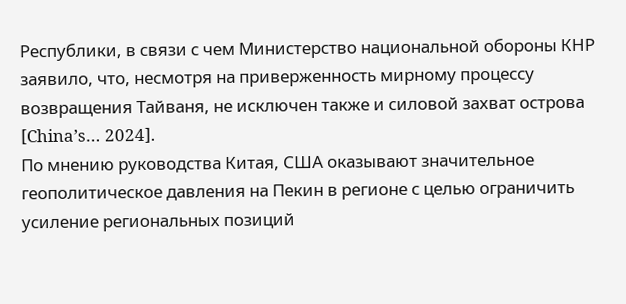Республики, в связи с чем Министерство национальной обороны КНР заявило, что, несмотря на приверженность мирному процессу возвращения Тайваня, не исключен также и силовой захват острова [China’s… 2024].
По мнению руководства Китая, США оказывают значительное геополитическое давления на Пекин в регионе с целью ограничить усиление региональных позиций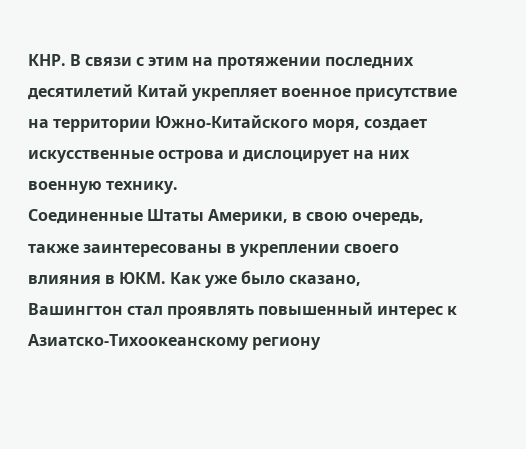КНР. В связи с этим на протяжении последних десятилетий Китай укрепляет военное присутствие на территории Южно-Китайского моря, создает искусственные острова и дислоцирует на них военную технику.
Соединенные Штаты Америки, в свою очередь, также заинтересованы в укреплении своего влияния в ЮКМ. Как уже было сказано, Вашингтон стал проявлять повышенный интерес к Азиатско-Тихоокеанскому региону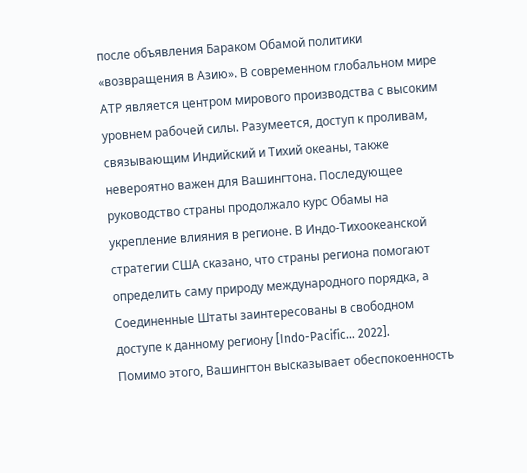после объявления Бараком Обамой политики «возвращения в Азию». В современном глобальном мире АТР является центром мирового производства с высоким уровнем рабочей силы. Разумеется, доступ к проливам, связывающим Индийский и Тихий океаны, также невероятно важен для Вашингтона. Последующее руководство страны продолжало курс Обамы на укрепление влияния в регионе. В Индо-Тихоокеанской стратегии США сказано, что страны региона помогают определить саму природу международного порядка, а Соединенные Штаты заинтересованы в свободном доступе к данному региону [Indo-Pacific… 2022].
Помимо этого, Вашингтон высказывает обеспокоенность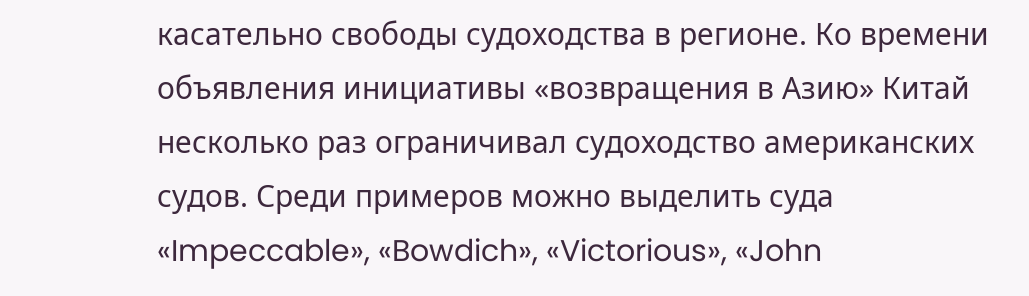касательно свободы судоходства в регионе. Ко времени объявления инициативы «возвращения в Азию» Китай несколько раз ограничивал судоходство американских судов. Среди примеров можно выделить суда «Impeccable», «Bowdich», «Victorious», «John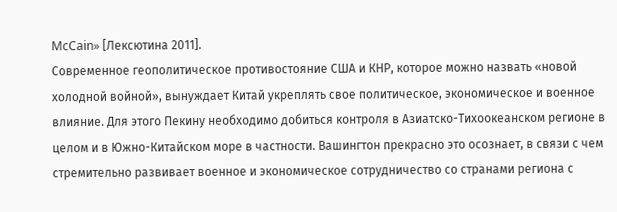McCain» [Лексютина 2011].
Современное геополитическое противостояние США и КНР, которое можно назвать «новой холодной войной», вынуждает Китай укреплять свое политическое, экономическое и военное влияние. Для этого Пекину необходимо добиться контроля в Азиатско-Тихоокеанском регионе в целом и в Южно-Китайском море в частности. Вашингтон прекрасно это осознает, в связи с чем стремительно развивает военное и экономическое сотрудничество со странами региона с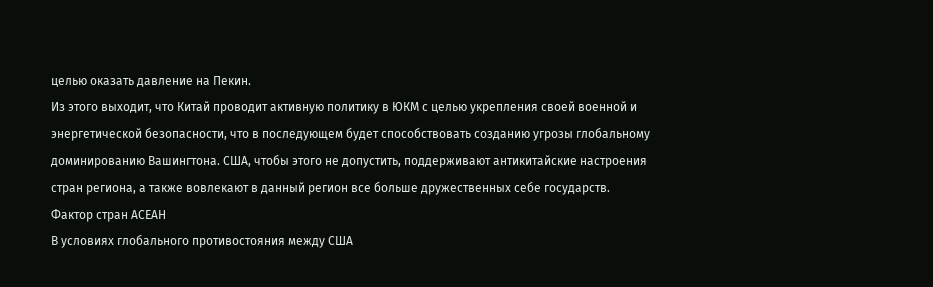целью оказать давление на Пекин.
Из этого выходит, что Китай проводит активную политику в ЮКМ с целью укрепления своей военной и энергетической безопасности, что в последующем будет способствовать созданию угрозы глобальному доминированию Вашингтона. США, чтобы этого не допустить, поддерживают антикитайские настроения стран региона, а также вовлекают в данный регион все больше дружественных себе государств.
Фактор стран АСЕАН
В условиях глобального противостояния между США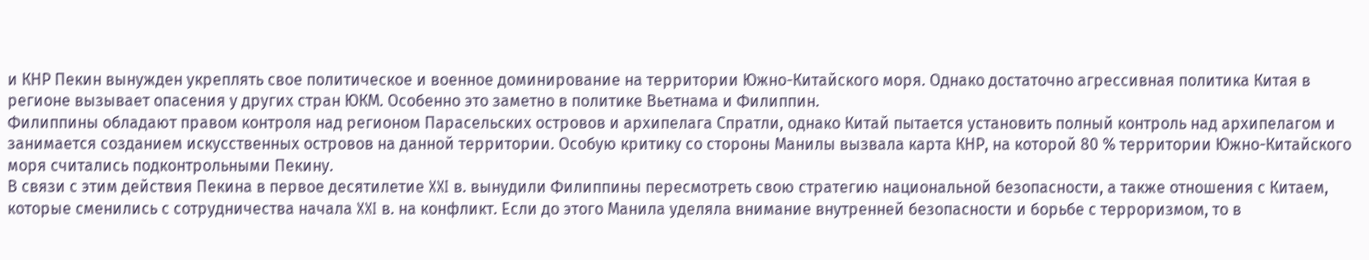и КНР Пекин вынужден укреплять свое политическое и военное доминирование на территории Южно-Китайского моря. Однако достаточно агрессивная политика Китая в регионе вызывает опасения у других стран ЮКМ. Особенно это заметно в политике Вьетнама и Филиппин.
Филиппины обладают правом контроля над регионом Парасельских островов и архипелага Спратли, однако Китай пытается установить полный контроль над архипелагом и занимается созданием искусственных островов на данной территории. Особую критику со стороны Манилы вызвала карта КНР, на которой 80 % территории Южно-Китайского моря считались подконтрольными Пекину.
В связи с этим действия Пекина в первое десятилетие XXI в. вынудили Филиппины пересмотреть свою стратегию национальной безопасности, а также отношения с Китаем, которые сменились с сотрудничества начала XXI в. на конфликт. Если до этого Манила уделяла внимание внутренней безопасности и борьбе с терроризмом, то в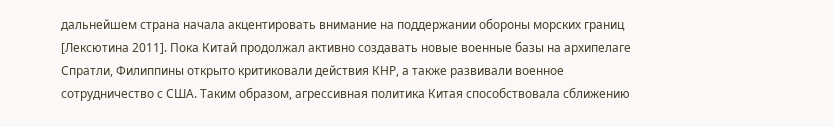дальнейшем страна начала акцентировать внимание на поддержании обороны морских границ [Лексютина 2011]. Пока Китай продолжал активно создавать новые военные базы на архипелаге Спратли, Филиппины открыто критиковали действия КНР, а также развивали военное сотрудничество с США. Таким образом, агрессивная политика Китая способствовала сближению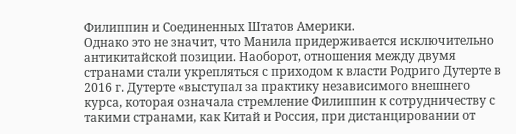Филиппин и Соединенных Штатов Америки.
Однако это не значит, что Манила придерживается исключительно антикитайской позиции. Наоборот, отношения между двумя странами стали укрепляться с приходом к власти Родриго Дутерте в 2016 г. Дутерте «выступал за практику независимого внешнего курса, которая означала стремление Филиппин к сотрудничеству с такими странами, как Китай и Россия, при дистанцировании от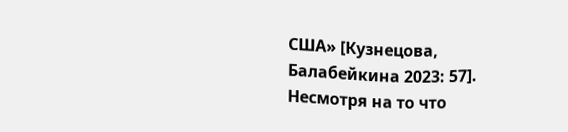США» [Кузнецова, Балабейкина 2023: 57].
Несмотря на то что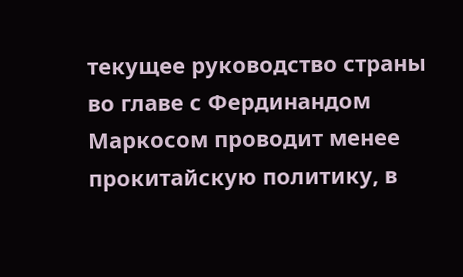текущее руководство страны во главе с Фердинандом Маркосом проводит менее прокитайскую политику, в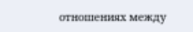отношениях между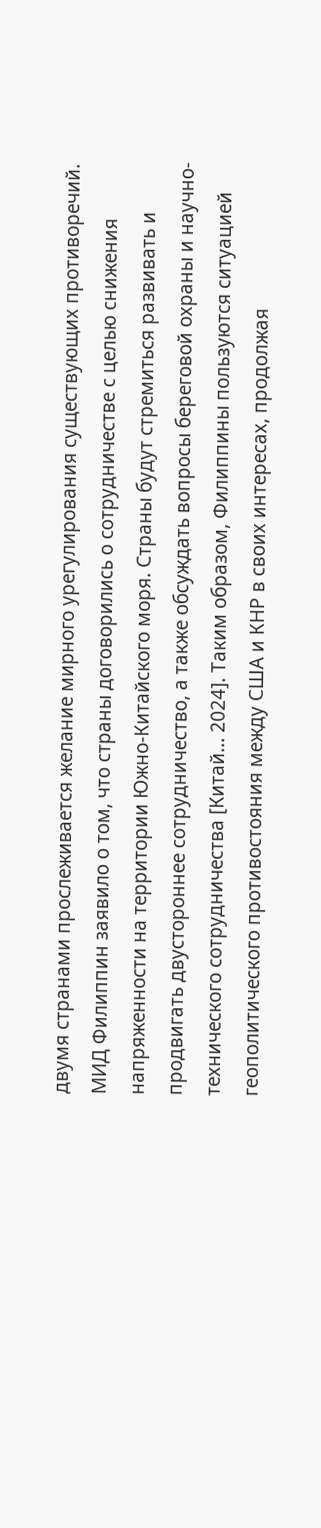двумя странами прослеживается желание мирного урегулирования существующих противоречий. МИД Филиппин заявило о том, что страны договорились о сотрудничестве с целью снижения напряженности на территории Южно-Китайского моря. Страны будут стремиться развивать и продвигать двустороннее сотрудничество, а также обсуждать вопросы береговой охраны и научно-технического сотрудничества [Китай… 2024]. Таким образом, Филиппины пользуются ситуацией геополитического противостояния между США и КНР в своих интересах, продолжая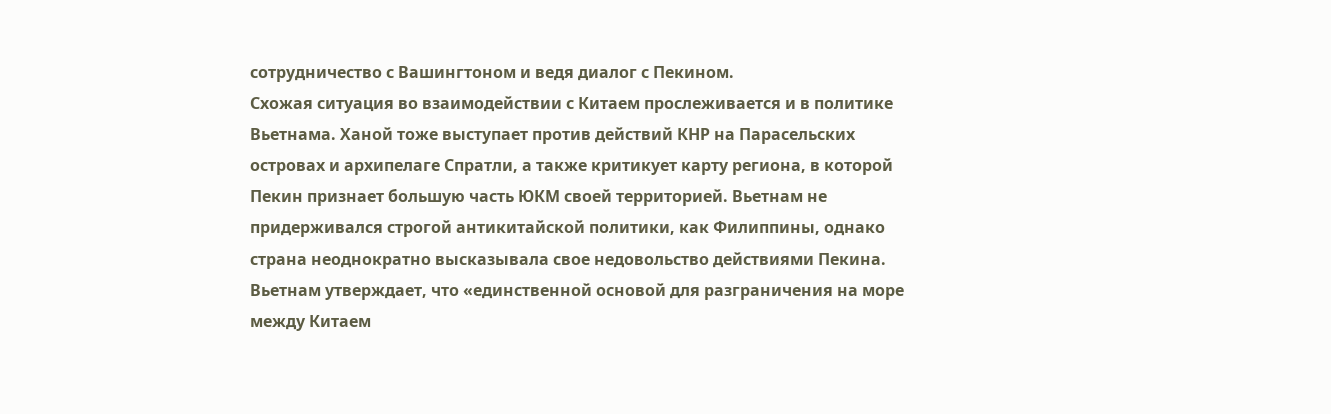сотрудничество с Вашингтоном и ведя диалог с Пекином.
Схожая ситуация во взаимодействии с Китаем прослеживается и в политике Вьетнама. Ханой тоже выступает против действий КНР на Парасельских островах и архипелаге Спратли, а также критикует карту региона, в которой Пекин признает большую часть ЮКМ своей территорией. Вьетнам не придерживался строгой антикитайской политики, как Филиппины, однако страна неоднократно высказывала свое недовольство действиями Пекина. Вьетнам утверждает, что «единственной основой для разграничения на море между Китаем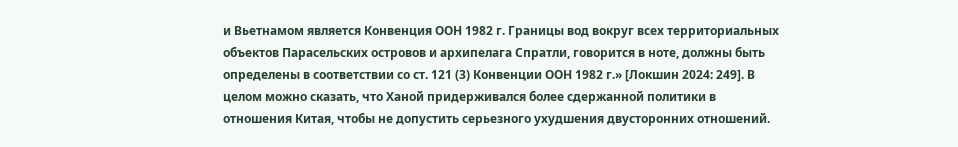и Вьетнамом является Конвенция ООН 1982 г. Границы вод вокруг всех территориальных объектов Парасельских островов и архипелага Спратли, говорится в ноте, должны быть определены в соответствии со ст. 121 (3) Конвенции ООН 1982 г.» [Локшин 2024: 249]. В целом можно сказать, что Ханой придерживался более сдержанной политики в отношения Китая, чтобы не допустить серьезного ухудшения двусторонних отношений.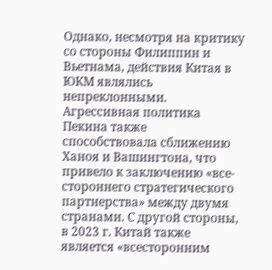Однако, несмотря на критику со стороны Филиппин и Вьетнама, действия Китая в ЮКМ являлись непреклонными. Агрессивная политика Пекина также способствовала сближению Ханоя и Вашингтона, что привело к заключению «все-стороннего стратегического партнерства» между двумя странами. С другой стороны, в 2023 г. Китай также является «всесторонним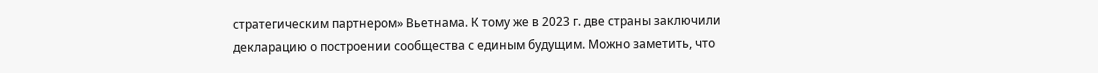стратегическим партнером» Вьетнама. К тому же в 2023 г. две страны заключили декларацию о построении сообщества с единым будущим. Можно заметить, что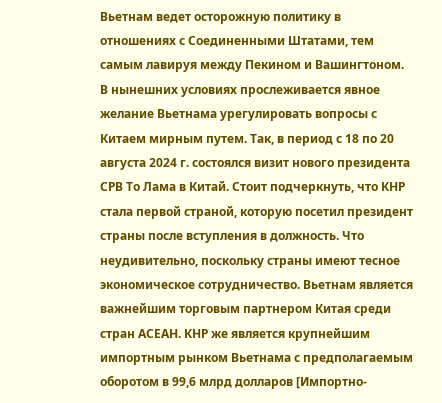Вьетнам ведет осторожную политику в отношениях с Соединенными Штатами, тем самым лавируя между Пекином и Вашингтоном.
В нынешних условиях прослеживается явное желание Вьетнама урегулировать вопросы с Китаем мирным путем. Так, в период с 18 по 20 августа 2024 г. состоялся визит нового президента СРВ То Лама в Китай. Стоит подчеркнуть, что КНР стала первой страной, которую посетил президент страны после вступления в должность. Что неудивительно, поскольку страны имеют тесное экономическое сотрудничество. Вьетнам является важнейшим торговым партнером Китая среди стран АСЕАН. КНР же является крупнейшим импортным рынком Вьетнама с предполагаемым оборотом в 99,6 млрд долларов [Импортно-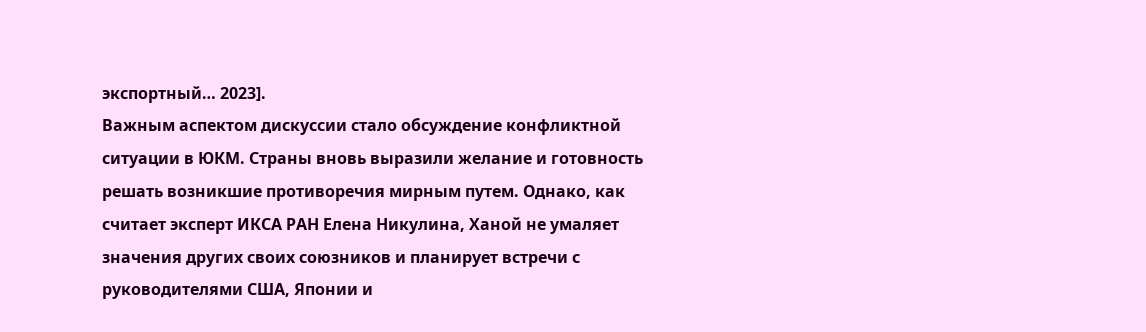экспортный… 2023].
Важным аспектом дискуссии стало обсуждение конфликтной ситуации в ЮКМ. Страны вновь выразили желание и готовность решать возникшие противоречия мирным путем. Однако, как считает эксперт ИКСА РАН Елена Никулина, Ханой не умаляет значения других своих союзников и планирует встречи с руководителями США, Японии и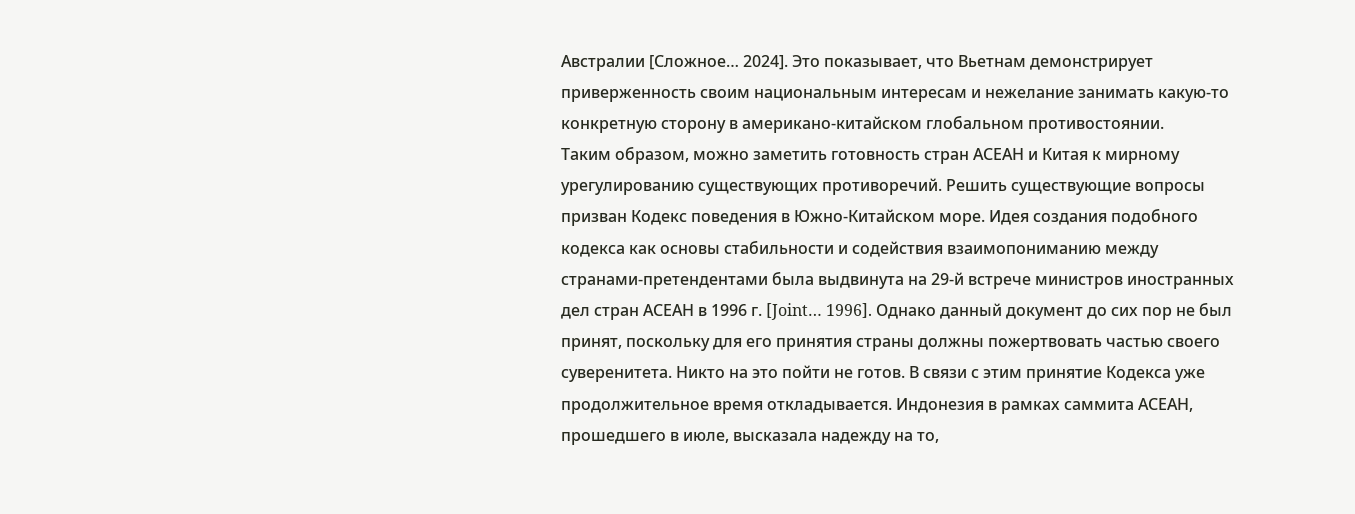Австралии [Сложное… 2024]. Это показывает, что Вьетнам демонстрирует приверженность своим национальным интересам и нежелание занимать какую-то конкретную сторону в американо-китайском глобальном противостоянии.
Таким образом, можно заметить готовность стран АСЕАН и Китая к мирному урегулированию существующих противоречий. Решить существующие вопросы призван Кодекс поведения в Южно-Китайском море. Идея создания подобного кодекса как основы стабильности и содействия взаимопониманию между странами-претендентами была выдвинута на 29-й встрече министров иностранных дел стран АСЕАН в 1996 г. [Joint… 1996]. Однако данный документ до сих пор не был принят, поскольку для его принятия страны должны пожертвовать частью своего суверенитета. Никто на это пойти не готов. В связи с этим принятие Кодекса уже продолжительное время откладывается. Индонезия в рамках саммита АСЕАН, прошедшего в июле, высказала надежду на то,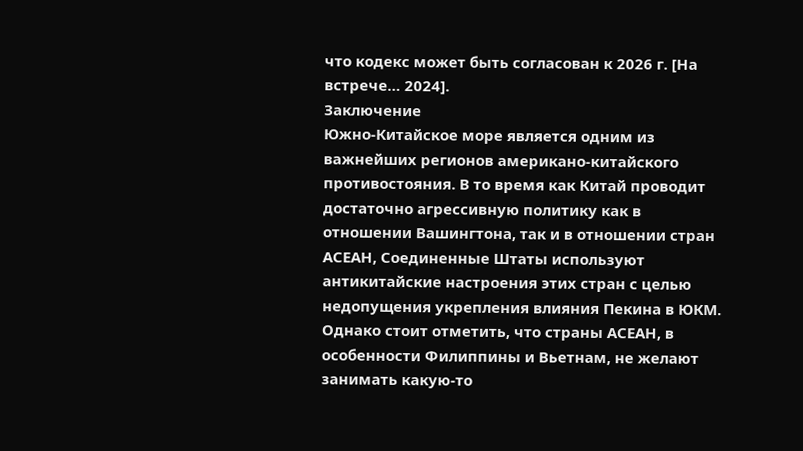что кодекс может быть согласован к 2026 г. [На встрече… 2024].
Заключение
Южно-Китайское море является одним из важнейших регионов американо-китайского противостояния. В то время как Китай проводит достаточно агрессивную политику как в отношении Вашингтона, так и в отношении стран АСЕАН, Соединенные Штаты используют антикитайские настроения этих стран с целью недопущения укрепления влияния Пекина в ЮКМ.
Однако стоит отметить, что страны АСЕАН, в особенности Филиппины и Вьетнам, не желают занимать какую-то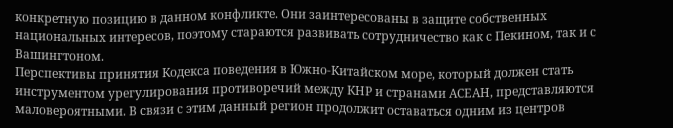конкретную позицию в данном конфликте. Они заинтересованы в защите собственных национальных интересов, поэтому стараются развивать сотрудничество как с Пекином, так и с Вашингтоном.
Перспективы принятия Кодекса поведения в Южно-Китайском море, который должен стать инструментом урегулирования противоречий между КНР и странами АСЕАН, представляются маловероятными. В связи с этим данный регион продолжит оставаться одним из центров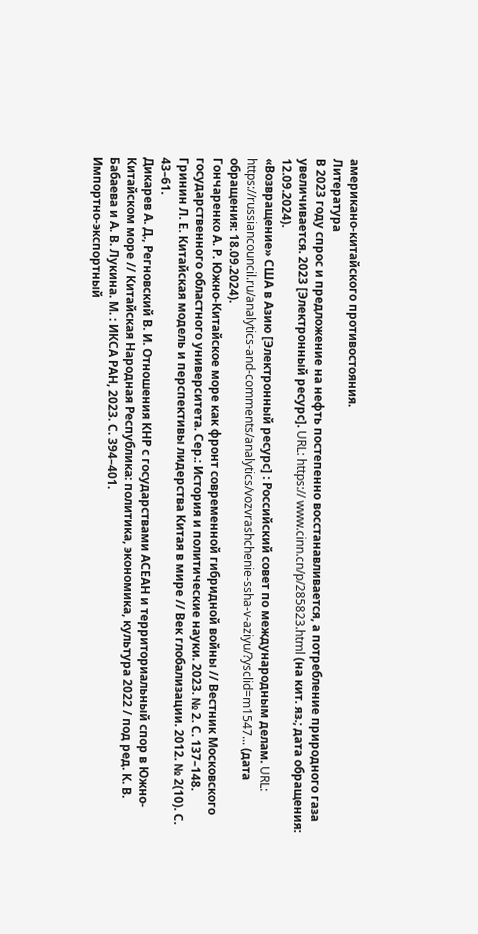американо-китайского противостояния.
Литература
В 2023 году спрос и предложение на нефть постепенно восстанавливается, а потребление природного газа увеличивается. 2023 [Электронный ресурс]. URL: https:// www.cinn.cn/p/285823.html (на кит. яз.; дата обращения: 12.09.2024).
«Возвращение» США в Азию [Электронный ресурс] : Российский совет по международным делам. URL: https://russiancouncil.ru/analytics-and-comments/analytics/vozvrashchenie-ssha-v-aziyu/?ysclid=m1547... (дата обращения: 18.09.2024).
Гончаренко А. Р. Южно-Китайское море как фронт современной гибридной войны // Вестник Московского государственного областного университета. Сер.: История и политические науки. 2023. № 2. С. 137–148.
Гринин Л. Е. Китайская модель и перспективы лидерства Китая в мире // Век глобализации. 2012. № 2(10). С. 43–61.
Дикарев А. Д., Регновский В. И. Отношения КНР с государствами АСЕАН и территориальный спор в Южно-Китайском море // Китайская Народная Республика: политика, экономика, культура 2022 / под ред. К. В. Бабаева и А. В. Лукина. М. : ИКСА РАН, 2023. С. 394–401.
Импортно-экспортный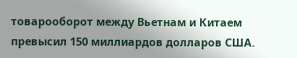товарооборот между Вьетнам и Китаем превысил 150 миллиардов долларов США.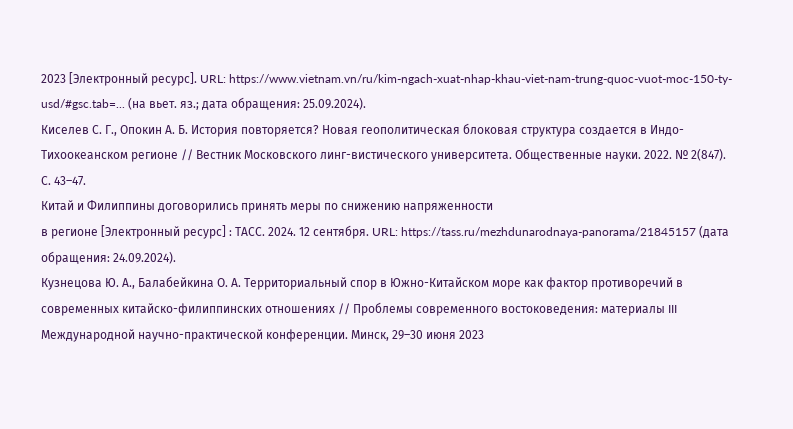2023 [Электронный ресурс]. URL: https://www.vietnam.vn/ru/kim-ngach-xuat-nhap-khau-viet-nam-trung-quoc-vuot-moc-150-ty-usd/#gsc.tab=... (на вьет. яз.; дата обращения: 25.09.2024).
Киселев С. Г., Опокин А. Б. История повторяется? Новая геополитическая блоковая структура создается в Индо-Тихоокеанском регионе // Вестник Московского линг-вистического университета. Общественные науки. 2022. № 2(847). С. 43–47.
Китай и Филиппины договорились принять меры по снижению напряженности
в регионе [Электронный ресурс] : ТАСС. 2024. 12 сентября. URL: https://tass.ru/mezhdunarodnaya-panorama/21845157 (дата обращения: 24.09.2024).
Кузнецова Ю. А., Балабейкина О. А. Территориальный спор в Южно-Китайском море как фактор противоречий в современных китайско-филиппинских отношениях // Проблемы современного востоковедения: материалы III Международной научно-практической конференции. Минск, 29–30 июня 2023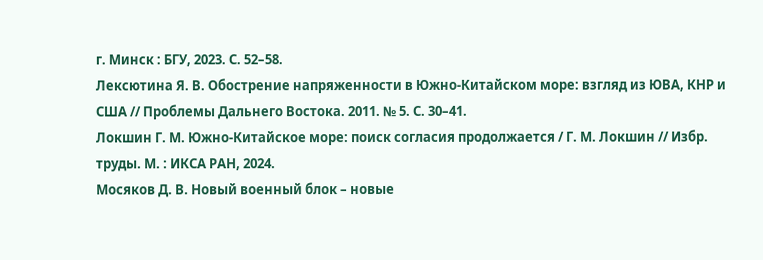г. Минск : БГУ, 2023. С. 52–58.
Лексютина Я. В. Обострение напряженности в Южно-Китайском море: взгляд из ЮВА, КНР и США // Проблемы Дальнего Востока. 2011. № 5. С. 30–41.
Локшин Г. М. Южно-Китайское море: поиск согласия продолжается / Г. М. Локшин // Избр. труды. М. : ИКСА РАН, 2024.
Мосяков Д. В. Новый военный блок – новые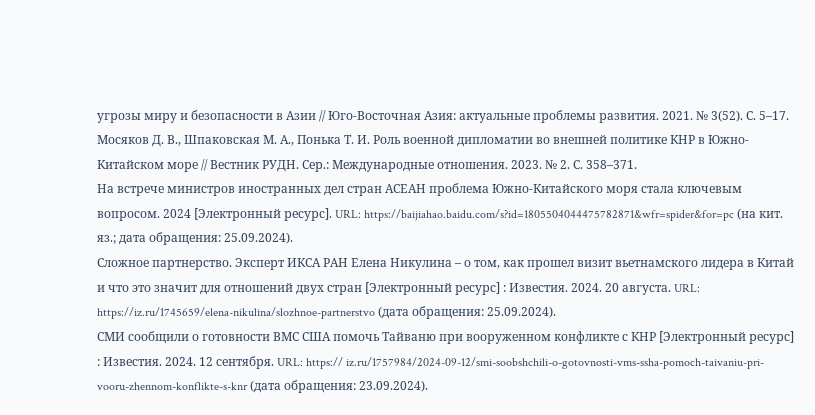угрозы миру и безопасности в Азии // Юго-Восточная Азия: актуальные проблемы развития. 2021. № 3(52). С. 5–17.
Мосяков Д. В., Шпаковская М. А., Понька Т. И. Роль военной дипломатии во внешней политике КНР в Южно-Китайском море // Вестник РУДН. Сер.: Международные отношения. 2023. № 2. С. 358–371.
На встрече министров иностранных дел стран АСЕАН проблема Южно-Китайского моря стала ключевым вопросом. 2024 [Электронный ресурс]. URL: https://baijiahao.baidu.com/s?id=1805504044475782871&wfr=spider&for=pc (на кит. яз.; дата обращения: 25.09.2024).
Сложное партнерство. Эксперт ИКСА РАН Елена Никулина – о том, как прошел визит вьетнамского лидера в Китай и что это значит для отношений двух стран [Электронный ресурс] : Известия. 2024. 20 августа. URL: https://iz.ru/1745659/elena-nikulina/slozhnoe-partnerstvo (дата обращения: 25.09.2024).
СМИ сообщили о готовности ВМС США помочь Тайваню при вооруженном конфликте с КНР [Электронный ресурс] : Известия. 2024. 12 сентября. URL: https:// iz.ru/1757984/2024-09-12/smi-soobshchili-o-gotovnosti-vms-ssha-pomoch-taivaniu-pri-vooru-zhennom-konflikte-s-knr (дата обращения: 23.09.2024).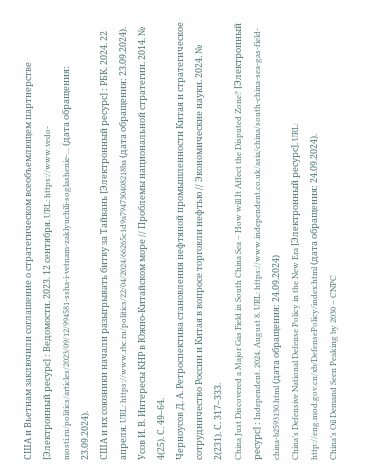США и Вьетнам заключили соглашение о стратегическом всеобъемлющем партнерстве [Электронный ресурс] : Ведомости. 2023. 12 сентября. URL: https://www.vedo-mosti.ru/politics/articles/2023/09/12/994581-ssha-i-vetnam-zaklyuchili-soglashenie-... (дата обращения: 23.09.2024).
США и их союзники начали разыгрывать битву за Тайвань [Электронный ресурс] : РБК. 2024. 22 апреля. URL: https://www.rbc.ru/politics/22/04/2024/66265c1d9a794730408218ba (дата обращения: 23.09.2024).
Усов И. В. Интересы КНР в Южно-Китайском море // Проблемы национальной стратегии. 2014. № 4(25). С. 49–64.
Черноусов Д. А. Ретроспектива становления нефтяной промышленности Китая и стратегическое сотрудничество России и Китая в вопросе торговли нефтью // Экономические науки. 2024. № 2(231). С. 317–333.
China Just Discovered a Major Gas Field in South China Sea – How will It Affect the Disputed Zone? [Электронный ресурс] : Independent. 2024. August 8. URL: https://www.independent.co.uk/asia/china/south-china-sea-gas-field-china-b2593130.html (дата обращения: 24.09.2024)
China’s Defensive National Defense Policy in the New Era [Электронный ресурс]. URL: http://eng.mod.gov.cn/xb/DefensePolicy/index.html (дата обращения: 24.09.2024).
China’s Oil Demand Seen Peaking by 2030 – CNPC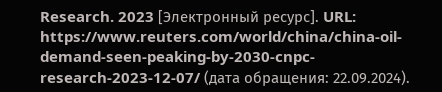Research. 2023 [Электронный ресурс]. URL: https://www.reuters.com/world/china/china-oil-demand-seen-peaking-by-2030-cnpc-research-2023-12-07/ (дата обращения: 22.09.2024).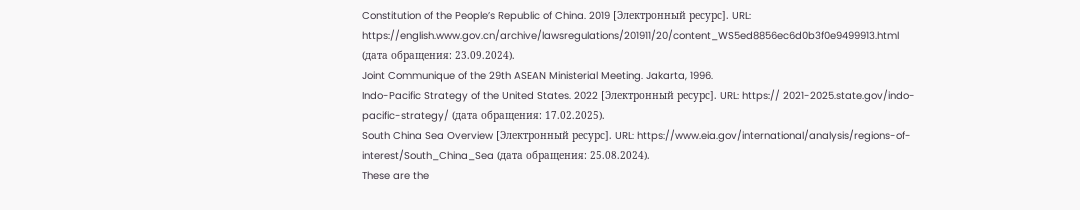Constitution of the People’s Republic of China. 2019 [Электронный ресурс]. URL: https://english.www.gov.cn/archive/lawsregulations/201911/20/content_WS5ed8856ec6d0b3f0e9499913.html (дата обращения: 23.09.2024).
Joint Communique of the 29th ASEAN Ministerial Meeting. Jakarta, 1996.
Indo-Pacific Strategy of the United States. 2022 [Электронный ресурс]. URL: https:// 2021-2025.state.gov/indo-pacific-strategy/ (дата обращения: 17.02.2025).
South China Sea Overview [Электронный ресурс]. URL: https://www.eia.gov/international/analysis/regions-of-interest/South_China_Sea (дата обращения: 25.08.2024).
These are the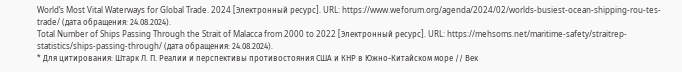World’s Most Vital Waterways for Global Trade. 2024 [Электронный ресурс]. URL: https://www.weforum.org/agenda/2024/02/worlds-busiest-ocean-shipping-rou-tes-trade/ (дата обращения: 24.08.2024).
Total Number of Ships Passing Through the Strait of Malacca from 2000 to 2022 [Электронный ресурс]. URL: https://mehsoms.net/maritime-safety/straitrep-statistics/ships-passing-through/ (дата обращения: 24.08.2024).
* Для цитирования: Штарк Л. П. Реалии и перспективы противостояния США и КНР в Южно-Китайском море // Век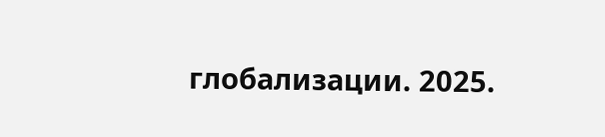глобализации. 2025.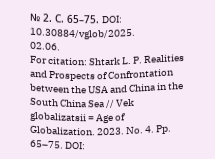№ 2. С. 65–75. DOI: 10.30884/vglob/2025.
02.06.
For citation: Shtark L. P. Realities and Prospects of Confrontation between the USA and China in the South China Sea // Vek globalizatsii = Age of Globalization. 2023. No. 4. Pp. 65–75. DOI: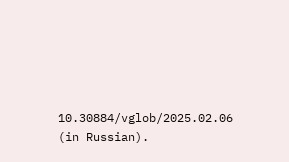10.30884/vglob/2025.02.06 (in Russian).